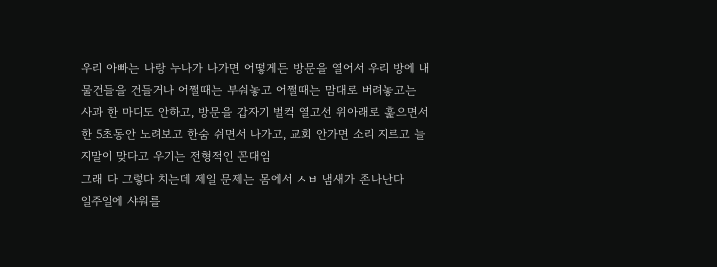우리 아빠는 나랑 누나가 나가면 어떻게든 방문을 열어서 우리 방에 내 물건들을 건들거나 어쩔때는 부숴놓고 어쩔때는 맘대로 버려놓고는 사과 한 마디도 안하고, 방문을 갑자기 벌컥 열고선 위아래로 훑으면서 한 5초동안 노려보고 한숨 쉬면서 나가고, 교회 안가면 소리 지르고 늘 지말이 맞다고 우기는 전형적인 꼰대임
그래 다 그렇다 치는데 제일 문제는 몸에서 ㅅㅂ 냄새가 존나난다
일주일에 샤워를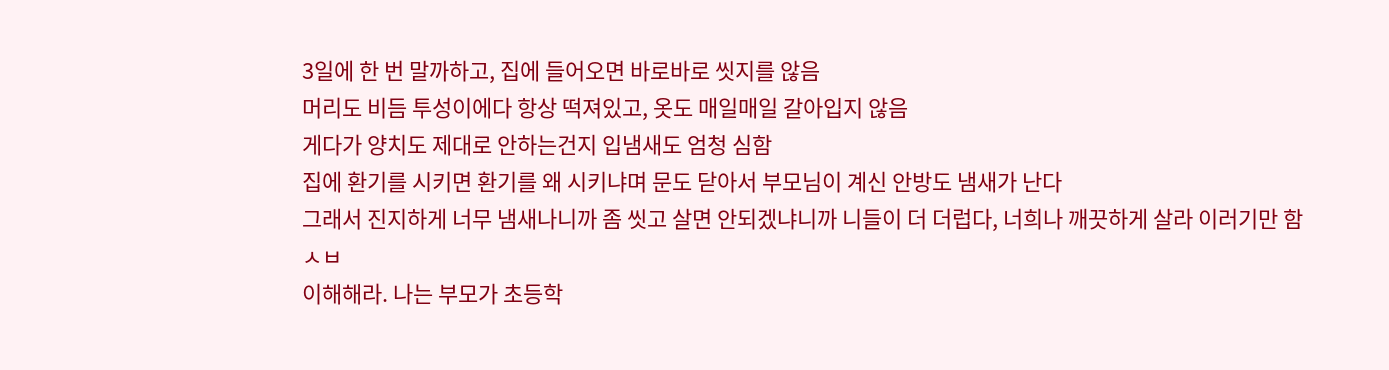3일에 한 번 말까하고, 집에 들어오면 바로바로 씻지를 않음
머리도 비듬 투성이에다 항상 떡져있고, 옷도 매일매일 갈아입지 않음
게다가 양치도 제대로 안하는건지 입냄새도 엄청 심함
집에 환기를 시키면 환기를 왜 시키냐며 문도 닫아서 부모님이 계신 안방도 냄새가 난다
그래서 진지하게 너무 냄새나니까 좀 씻고 살면 안되겠냐니까 니들이 더 더럽다, 너희나 깨끗하게 살라 이러기만 함 ㅅㅂ
이해해라. 나는 부모가 초등학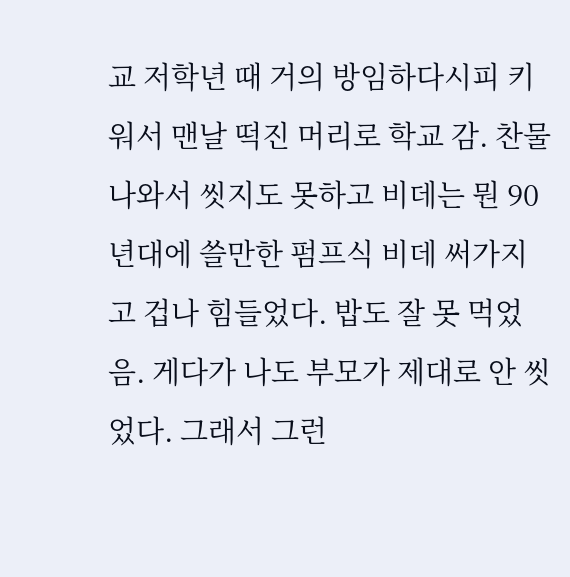교 저학년 때 거의 방임하다시피 키워서 맨날 떡진 머리로 학교 감. 찬물 나와서 씻지도 못하고 비데는 뭔 90년대에 쓸만한 펌프식 비데 써가지고 겁나 힘들었다. 밥도 잘 못 먹었음. 게다가 나도 부모가 제대로 안 씻었다. 그래서 그런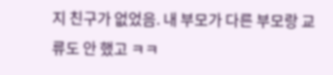지 친구가 없었음. 내 부모가 다른 부모랑 교류도 안 했고 ㅋㅋ